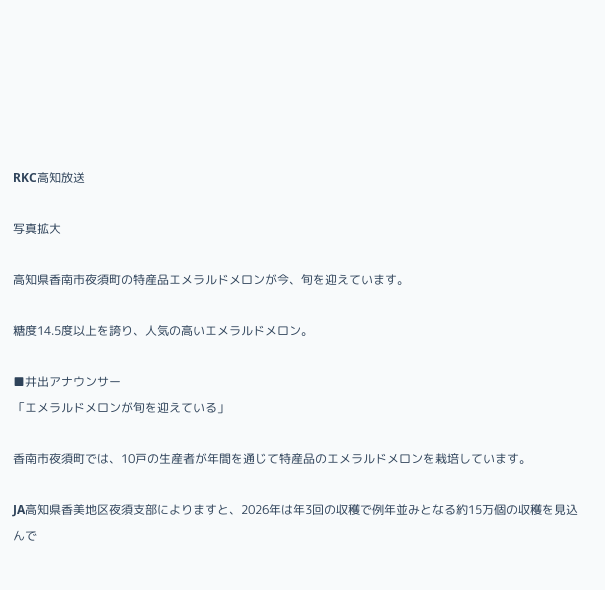RKC高知放送

写真拡大

高知県香南市夜須町の特産品エメラルドメロンが今、旬を迎えています。

糖度14.5度以上を誇り、人気の高いエメラルドメロン。

■井出アナウンサー
「エメラルドメロンが旬を迎えている」

香南市夜須町では、10戸の生産者が年間を通じて特産品のエメラルドメロンを栽培しています。

JA高知県香美地区夜須支部によりますと、2026年は年3回の収穫で例年並みとなる約15万個の収穫を見込んで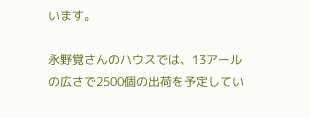います。

永野覚さんのハウスでは、13アールの広さで2500個の出荷を予定してい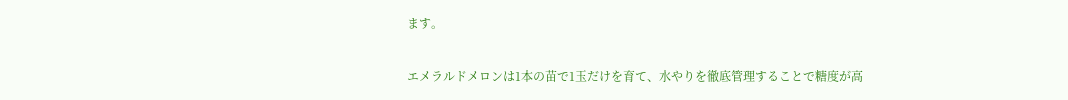ます。

エメラルドメロンは1本の苗で1玉だけを育て、水やりを徹底管理することで糖度が高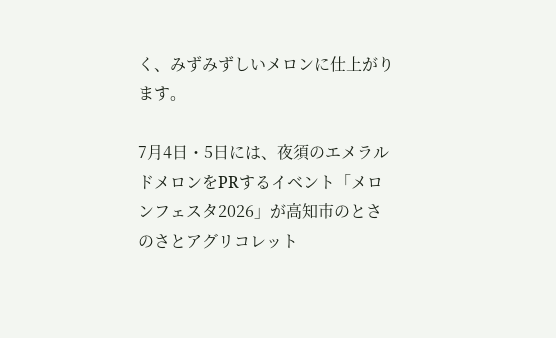く、みずみずしいメロンに仕上がります。

7月4日・5日には、夜須のエメラルドメロンをPRするイベント「メロンフェスタ2026」が高知市のとさのさとアグリコレット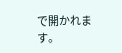で開かれます。